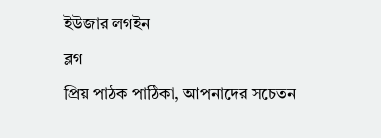ইউজার লগইন
ব্লগ
প্রিয় পাঠক পাঠিকা, আপনাদের সচেতন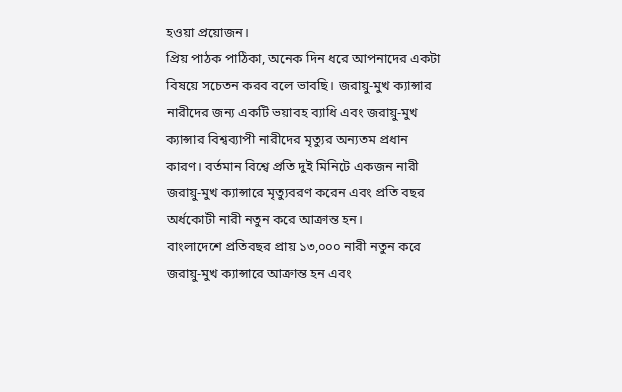হওয়া প্রয়োজন।
প্রিয় পাঠক পাঠিকা, অনেক দিন ধরে আপনাদের একটা বিষয়ে সচেতন করব বলে ভাবছি। জরায়ু-মুখ ক্যান্সার নারীদের জন্য একটি ভয়াবহ ব্যাধি এবং জরায়ু-মুখ ক্যান্সার বিশ্বব্যাপী নারীদের মৃত্যুর অন্যতম প্রধান কারণ। বর্তমান বিশ্বে প্রতি দুই মিনিটে একজন নারী জরায়ু-মুখ ক্যান্সারে মৃত্যুবরণ করেন এবং প্রতি বছর অর্ধকোটী নারী নতুন করে আক্রান্ত হন।
বাংলাদেশে প্রতিবছর প্রায় ১৩,০০০ নারী নতুন করে জরায়ু-মুখ ক্যান্সারে আক্রান্ত হন এবং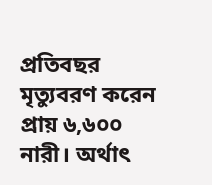প্রতিবছর মৃত্যুবরণ করেন প্রায় ৬,৬০০ নারী। অর্থাৎ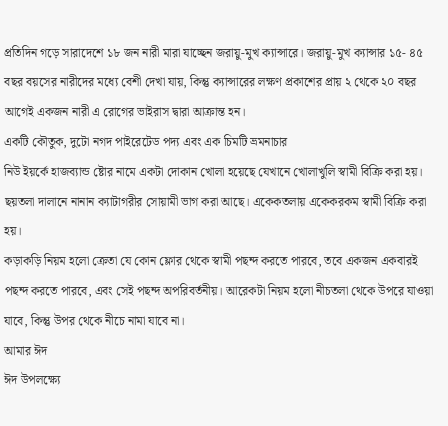প্রতিদিন গড়ে সারাদেশে ১৮ জন নারী মারা যাচ্ছেন জরায়ু-মুখ ক্যান্সারে। জরায়ু-মুখ ক্যান্সার ১৫- ৪৫ বছর বয়সের নারীদের মধ্যে বেশী দেখা যায়, কিন্তু ক্যান্সারের লক্ষণ প্রকাশের প্রায় ২ থেকে ২০ বছর আগেই একজন নারী এ রোগের ভাইরাস দ্বারা আক্রান্ত হন।
একটি কৌতুক, দুটো নগদ পাইরেটেড পদ্য এবং এক চিমটি ভ্রমনাচার
নিউ ইয়র্কে হাজব্যান্ড ষ্টোর নামে একটা দোকান খোলা হয়েছে যেখানে খোলাখুলি স্বামী বিক্রি করা হয়। ছয়তলা দালানে নানান ক্যাটাগরীর সোয়ামী ভাগ করা আছে। একেকতলায় একেকরকম স্বামী বিক্রি করা হয়।
কড়াকড়ি নিয়ম হলো ক্রেতা যে কোন ফ্লোর থেকে স্বামী পছন্দ করতে পারবে, তবে একজন একবারই পছন্দ করতে পারবে, এবং সেই পছন্দ অপরিবর্তনীয়। আরেকটা নিয়ম হলো নীচতলা থেকে উপরে যাওয়া যাবে, কিন্তু উপর থেকে নীচে নামা যাবে না।
আমার ঈদ
ঈদ উপলক্ষ্যে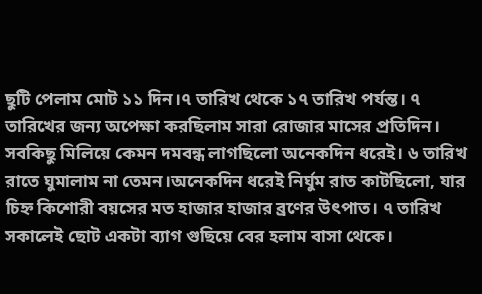ছুটি পেলাম মোট ১১ দিন।৭ তারিখ থেকে ১৭ তারিখ পর্যন্ত। ৭ তারিখের জন্য অপেক্ষা করছিলাম সারা রোজার মাসের প্রতিদিন। সবকিছু মিলিয়ে কেমন দমবন্ধ লাগছিলো অনেকদিন ধরেই। ৬ তারিখ রাতে ঘুমালাম না তেমন।অনেকদিন ধরেই নির্ঘুম রাত কাটছিলো, যার চিহ্ন কিশোরী বয়সের মত হাজার হাজার ব্রণের উৎপাত। ৭ তারিখ সকালেই ছোট একটা ব্যাগ গুছিয়ে বের হলাম বাসা থেকে।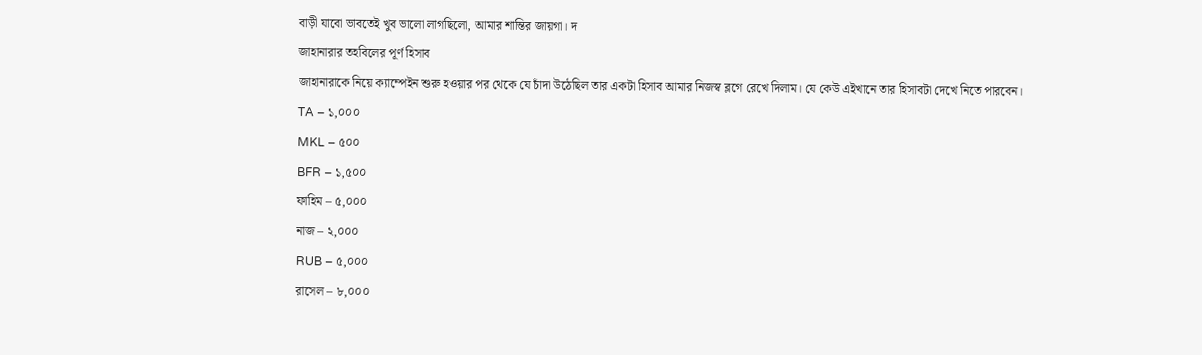বাড়ী যাবো ভাবতেই খুব ভালো লাগছিলো, আমার শান্তির জায়গা। দ
জাহানারার তহবিলের পূর্ণ হিসাব
জাহানারাকে নিয়ে ক্যাম্পেইন শুরু হওয়ার পর থেকে যে চাঁদা উঠেছিল তার একটা হিসাব আমার নিজস্ব ব্লগে রেখে দিলাম। যে কেউ এইখানে তার হিসাবটা দেখে নিতে পারবেন।
TA – ১,০০০
MKL – ৫০০
BFR – ১,৫০০
ফাহিম – ৫,০০০
নাজ – ২,০০০
RUB – ৫,০০০
রাসেল – ৮,০০০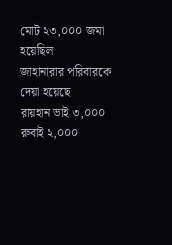মোট ২৩,০০০ জমা হয়েছিল
জাহানারার পরিবারকে দেয়া হয়েছে
রায়হান ভাই ৩,০০০
রুবাই ২,০০০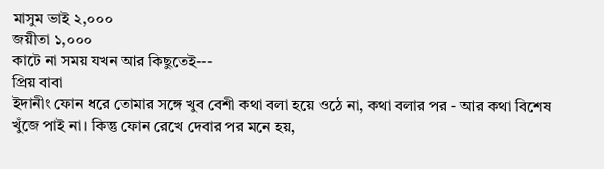মাসুম ভাই ২,০০০
জয়ীতা ১,০০০
কাটে না সময় যখন আর কিছুতেই---
প্রিয় বাবা
ইদানীং ফোন ধরে তোমার সঙ্গে খুব বেশী কথা বলা হয়ে ওঠে না, কথা বলার পর - আর কথা বিশেষ খুঁজে পাই না। কিন্তু ফোন রেখে দেবার পর মনে হয়,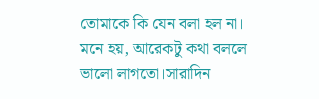তোমাকে কি যেন বলা হল না। মনে হয়, আরেকটু কথা বললে ভালো লাগতো।সারাদিন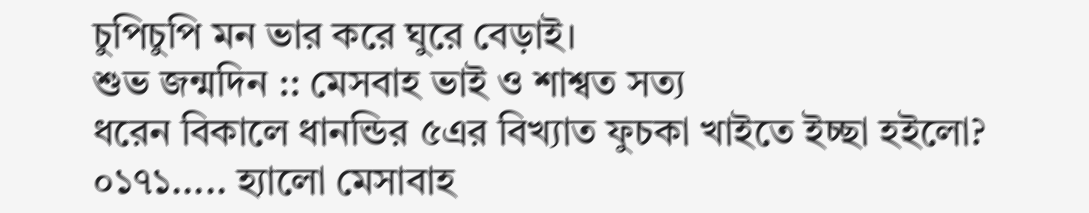চুপিচুপি মন ভার করে ঘুরে বেড়াই।
শুভ জন্মদিন :: মেসবাহ ভাই ও শাশ্বত সত্য
ধরেন বিকালে ধানন্ডির ৫এর বিখ্যাত ফুচকা খাইতে ইচ্ছা হইলো? ০১৭১..... হ্যালো মেসাবাহ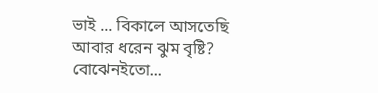ভাই ... বিকালে আসতেছি
আবার ধরেন ঝুম বৃষ্টি? বোঝেনইতো...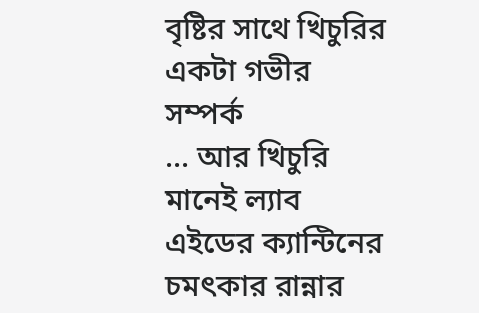বৃষ্টির সাথে খিচুরির একটা গভীর সম্পর্ক
... আর খিচুরি মানেই ল্যাব এইডের ক্যান্টিনের চমৎকার রান্নার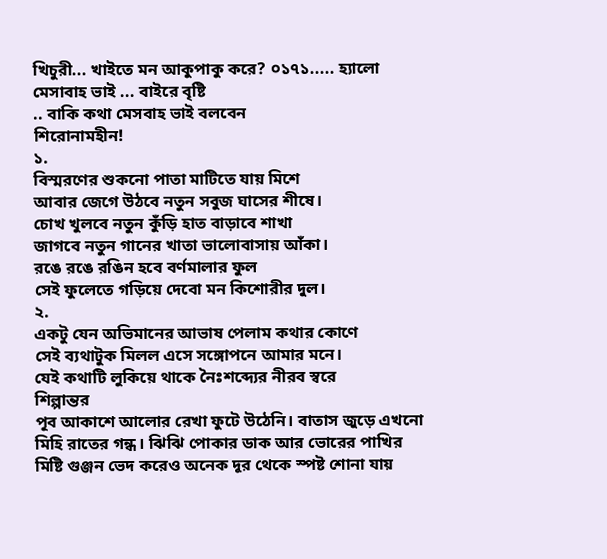খিচুরী... খাইতে মন আকুপাকু করে? ০১৭১..... হ্যালো মেসাবাহ ভাই ... বাইরে বৃষ্টি
.. বাকি কথা মেসবাহ ভাই বলবেন
শিরোনামহীন!
১.
বিস্মরণের শুকনো পাতা মাটিতে যায় মিশে
আবার জেগে উঠবে নতুন সবুজ ঘাসের শীষে।
চোখ খুলবে নতুন কুঁড়ি হাত বাড়াবে শাখা
জাগবে নতুন গানের খাতা ভালোবাসায় আঁকা।
রঙে রঙে রঙিন হবে বর্ণমালার ফুল
সেই ফুলেতে গড়িয়ে দেবো মন কিশোরীর দুল।
২.
একটু যেন অভিমানের আভাষ পেলাম কথার কোণে
সেই ব্যথাটুক মিলল এসে সঙ্গোপনে আমার মনে।
যেই কথাটি লুকিয়ে থাকে নৈঃশব্দ্যের নীরব স্বরে
শিল্পান্তর
পূব আকাশে আলোর রেখা ফুটে উঠেনি। বাতাস জুড়ে এখনো মিহি রাতের গন্ধ। ঝিঝি পোকার ডাক আর ভোরের পাখির মিষ্টি গুঞ্জন ভেদ করেও অনেক দূর থেকে স্পষ্ট শোনা যায়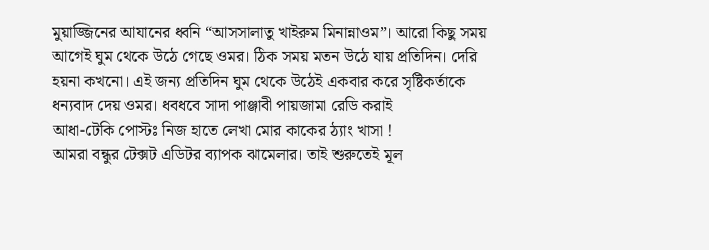মুয়াজ্জিনের আযানের ধ্বনি “আসসালাতু খাইরুম মিনান্নাওম”। আরো কিছু সময় আগেই ঘুম থেকে উঠে গেছে ওমর। ঠিক সময় মতন উঠে যায় প্রতিদিন। দেরি হয়না কখনো। এই জন্য প্রতিদিন ঘুম থেকে উঠেই একবার করে সৃষ্টিকর্তাকে ধন্যবাদ দেয় ওমর। ধবধবে সাদা পাঞ্জাবী পায়জামা রেডি করাই
আধা-টেকি পোস্টঃ নিজ হাতে লেখা মোর কাকের ঠ্যাং খাসা !
আমরা বন্ধুর টেক্সট এডিটর ব্যাপক ঝামেলার। তাই শুরুতেই মূল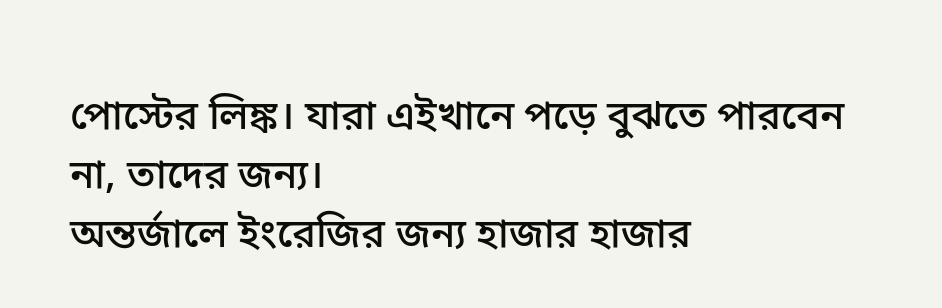পোস্টের লিঙ্ক। যারা এইখানে পড়ে বুঝতে পারবেন না, তাদের জন্য।
অন্তর্জালে ইংরেজির জন্য হাজার হাজার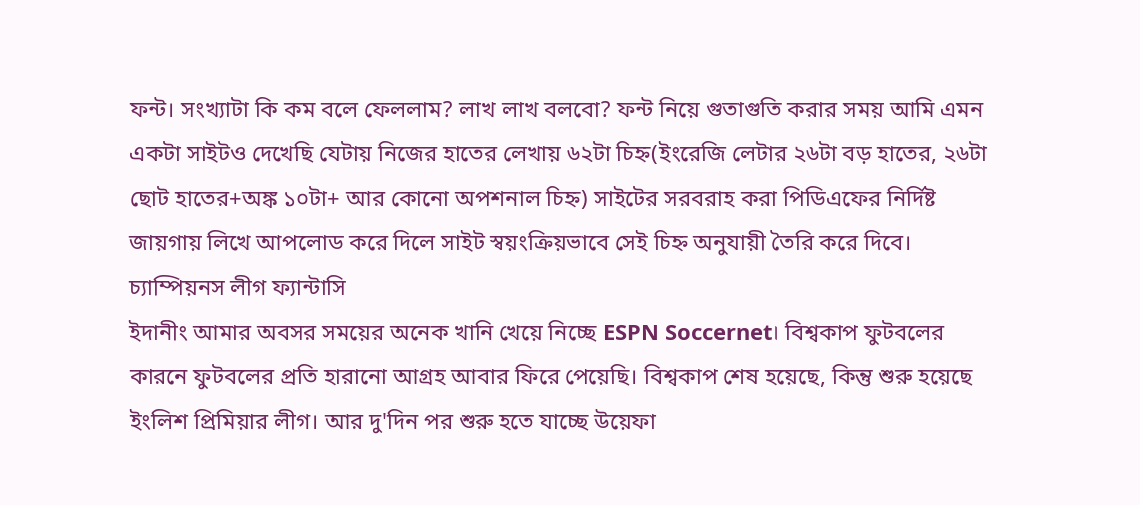ফন্ট। সংখ্যাটা কি কম বলে ফেললাম? লাখ লাখ বলবো? ফন্ট নিয়ে গুতাগুতি করার সময় আমি এমন একটা সাইটও দেখেছি যেটায় নিজের হাতের লেখায় ৬২টা চিহ্ন(ইংরেজি লেটার ২৬টা বড় হাতের, ২৬টা ছোট হাতের+অঙ্ক ১০টা+ আর কোনো অপশনাল চিহ্ন) সাইটের সরবরাহ করা পিডিএফের নির্দিষ্ট জায়গায় লিখে আপলোড করে দিলে সাইট স্বয়ংক্রিয়ভাবে সেই চিহ্ন অনুযায়ী তৈরি করে দিবে।
চ্যাম্পিয়নস লীগ ফ্যান্টাসি
ইদানীং আমার অবসর সময়ের অনেক খানি খেয়ে নিচ্ছে ESPN Soccernet। বিশ্বকাপ ফুটবলের কারনে ফুটবলের প্রতি হারানো আগ্রহ আবার ফিরে পেয়েছি। বিশ্বকাপ শেষ হয়েছে, কিন্তু শুরু হয়েছে ইংলিশ প্রিমিয়ার লীগ। আর দু'দিন পর শুরু হতে যাচ্ছে উয়েফা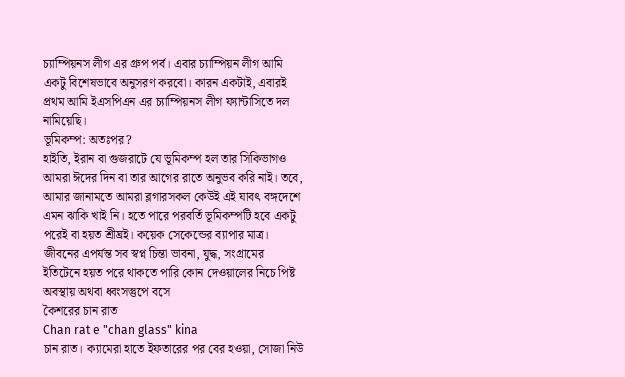চ্যাম্পিয়নস লীগ এর গ্রুপ পর্ব। এবার চ্যাম্পিয়ন লীগ আমি একটু বিশেষভাবে অনুসরণ করবো। কারন একটাই, এবারই প্রথম আমি ইএসপিএন এর চ্যাম্পিয়নস লীগ ফ্যান্টাসিতে দল নামিয়েছি।
ভূমিকম্প: অতঃপর?
হাইতি, ইরান বা গুজরাটে যে ভূমিকম্প হল তার সিকিভাগও আমরা ঈদের দিন বা তার আগের রাতে অনুভব করি নাই। তবে, আমার জানামতে আমরা ব্লগারসকল কেউই এই যাবৎ বঙ্গদেশে এমন ঝাকি খাই নি। হতে পারে পরবর্তি ভূমিকম্পটি হবে একটু পরেই বা হয়ত শ্রীঘ্রই। কয়েক সেকেন্ডের ব্যাপার মাত্র। জীবনের এপর্যন্ত সব স্বপ্ন চিন্তা ভাবনা, যুদ্ধ, সংগ্রামের ইতিটেনে হয়ত পরে থাকতে পারি কোন দেওয়ালের নিচে পিষ্ট অবস্থায় অথবা ধ্বংসস্তুপে বসে
কৈশরের চান রাত
Chan rat e "chan glass" kina
চান রাত। ক্যামেরা হাতে ইফতারের পর বের হওয়া, সোজা নিউ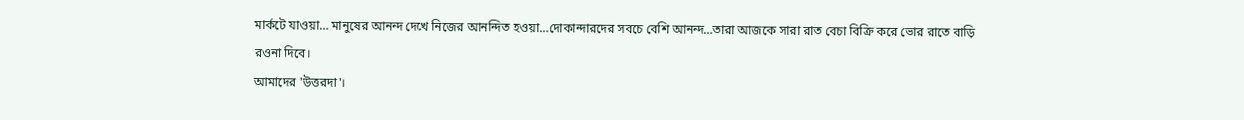মার্কটে যাওয়া… মানুষের আনন্দ দেখে নিজের আনন্দিত হওয়া…দোকান্দারদের সবচে বেশি আনন্দ…তারা আজকে সারা রাত বেচা বিক্রি করে ভোর রাতে বাড়ি রওনা দিবে।
আমাদের 'উত্তরদা'।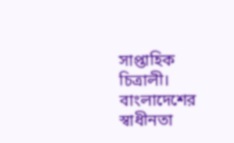সাপ্তাহিক চিত্রালী।
বাংলাদেশের স্বাধীনতা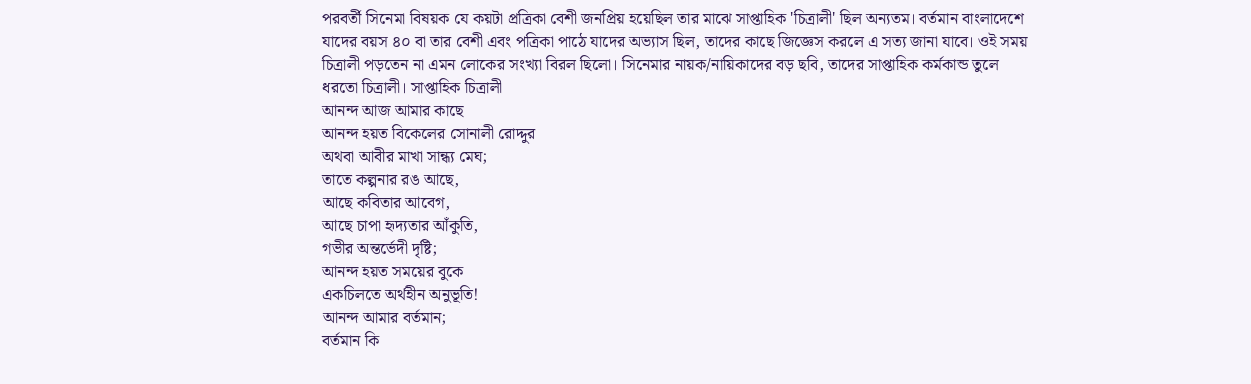পরবর্তী সিনেমা বিষয়ক যে কয়টা প্রত্রিকা বেশী জনপ্রিয় হয়েছিল তার মাঝে সাপ্তাহিক 'চিত্রালী' ছিল অন্যতম। বর্তমান বাংলাদেশে যাদের বয়স ৪০ বা তার বেশী এবং পত্রিকা পাঠে যাদের অভ্যাস ছিল, তাদের কাছে জিজ্ঞেস করলে এ সত্য জানা যাবে। ওই সময় চিত্রালী পড়তেন না এমন লোকের সংখ্যা বিরল ছিলো। সিনেমার নায়ক/নায়িকাদের বড় ছবি, তাদের সাপ্তাহিক কর্মকান্ড তুলে ধরতো চিত্রালী। সাপ্তাহিক চিত্রালী
আনন্দ আজ আমার কাছে
আনন্দ হয়ত বিকেলের সোনালী রোদ্দুর
অথবা আবীর মাখা সান্ধ্য মেঘ;
তাতে কল্পনার রঙ আছে,
আছে কবিতার আবেগ,
আছে চাপা হৃদ্যতার আঁকুতি,
গভীর অন্তর্ভেদী দৃষ্টি;
আনন্দ হয়ত সময়ের বুকে
একচিলতে অর্থহীন অনুভূতি!
আনন্দ আমার বর্তমান;
বর্তমান কি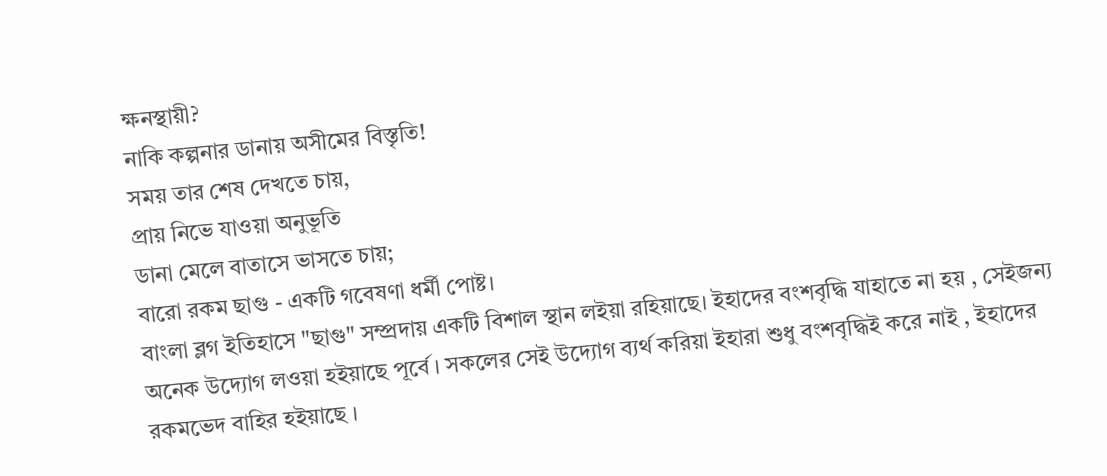ক্ষনস্থায়ী?
নাকি কল্পনার ডানায় অসীমের বিস্তৃতি!
সময় তার শেষ দেখতে চায়,
প্রায় নিভে যাওয়া অনুভূতি
ডানা মেলে বাতাসে ভাসতে চায়;
বারো রকম ছাগু - একটি গবেষণা ধর্মী পোষ্ট।
বাংলা ব্লগ ইতিহাসে "ছাগু" সম্প্রদায় একটি বিশাল স্থান লইয়া রহিয়াছে। ইহাদের বংশবৃদ্ধি যাহাতে না হয় , সেইজন্য অনেক উদ্যোগ লওয়া হইয়াছে পূর্বে । সকলের সেই উদ্যোগ ব্যর্থ করিয়া ইহারা শুধু বংশবৃদ্ধিই করে নাই , ইহাদের রকমভেদ বাহির হইয়াছে ।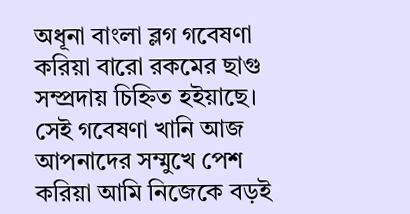অধূনা বাংলা ব্লগ গবেষণা করিয়া বারো রকমের ছাগু সম্প্রদায় চিহ্নিত হইয়াছে। সেই গবেষণা খানি আজ আপনাদের সম্মুখে পেশ করিয়া আমি নিজেকে বড়ই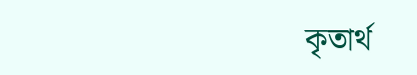কৃতার্থ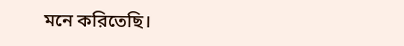মনে করিতেছি।